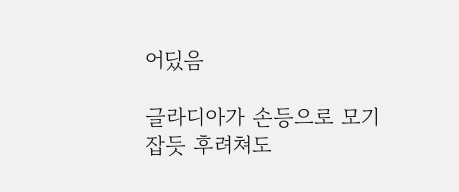어딨음

글라디아가 손등으로 모기잡듯 후려쳐도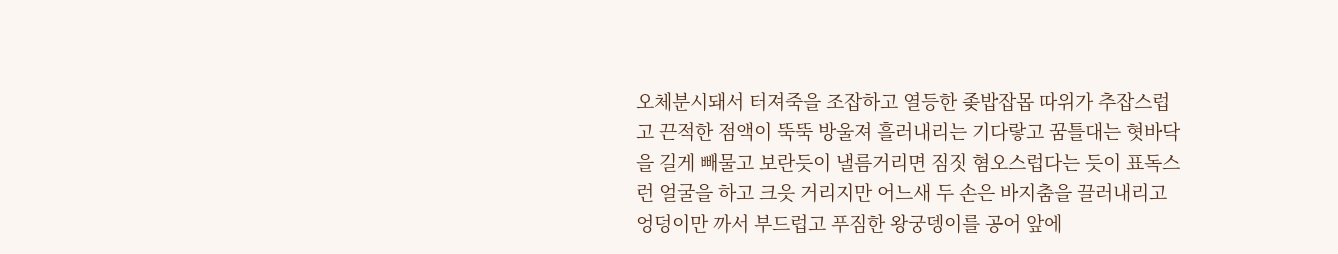오체분시돼서 터져죽을 조잡하고 열등한 좆밥잡몹 따위가 추잡스럽고 끈적한 점액이 뚝뚝 방울져 흘러내리는 기다랗고 꿈틀대는 혓바닥을 길게 빼물고 보란듯이 낼름거리면 짐짓 혐오스럽다는 듯이 표독스런 얼굴을 하고 크읏 거리지만 어느새 두 손은 바지춤을 끌러내리고 엉덩이만 까서 부드럽고 푸짐한 왕궁뎅이를 공어 앞에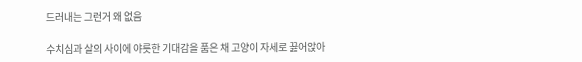드러내는 그런거 왜 없음

수치심과 살의 사이에 야릇한 기대감을 품은 채 고양이 자세로 꿇어앉아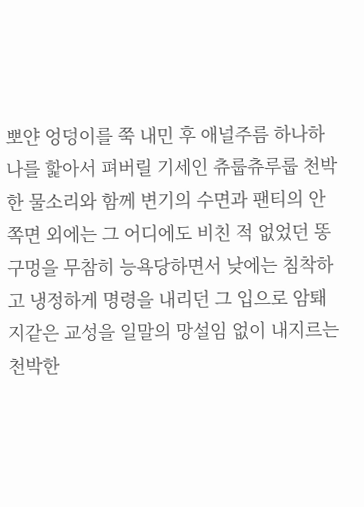뽀얀 엉덩이를 쭉 내민 후 애널주름 하나하나를 핥아서 펴버릴 기세인 츄룹츄루룹 천박한 물소리와 함께 변기의 수면과 팬티의 안쪽면 외에는 그 어디에도 비친 적 없었던 똥구멍을 무참히 능욕당하면서 낮에는 침착하고 냉정하게 명령을 내리던 그 입으로 암퇘지같은 교성을 일말의 망설임 없이 내지르는 천박한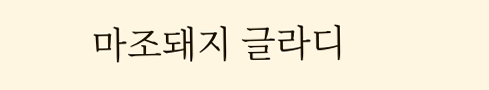마조돼지 글라디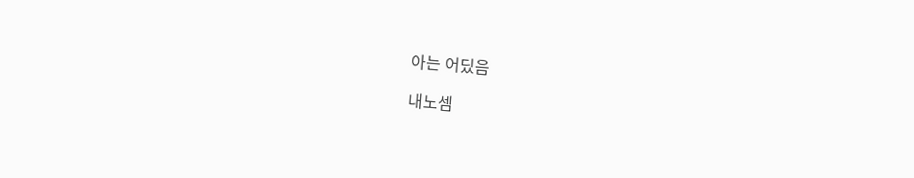아는 어딨음

내노셈